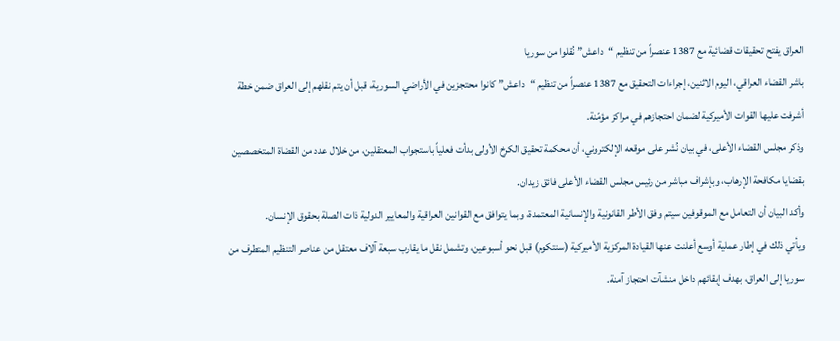العراق يفتح تحقيقات قضائية مع 1387 عنصراً من تنظيم “داعش” نُقلوا من سوريا
باشر القضاء العراقي، اليوم الاثنين، إجراءات التحقيق مع 1387 عنصراً من تنظيم “داعش” كانوا محتجزين في الأراضي السورية، قبل أن يتم نقلهم إلى العراق ضمن خطة أشرفت عليها القوات الأميركية لضمان احتجازهم في مراكز مؤمّنة.
وذكر مجلس القضاء الأعلى، في بيان نُشر على موقعه الإلكتروني، أن محكمة تحقيق الكرخ الأولى بدأت فعلياً باستجواب المعتقلين، من خلال عدد من القضاة المتخصصين بقضايا مكافحة الإرهاب، وبإشراف مباشر من رئيس مجلس القضاء الأعلى فائق زيدان.
وأكد البيان أن التعامل مع الموقوفين سيتم وفق الأطر القانونية والإنسانية المعتمدة، وبما يتوافق مع القوانين العراقية والمعايير الدولية ذات الصلة بحقوق الإنسان.
ويأتي ذلك في إطار عملية أوسع أعلنت عنها القيادة المركزية الأميركية (سنتكوم) قبل نحو أسبوعين، وتشمل نقل ما يقارب سبعة آلاف معتقل من عناصر التنظيم المتطرف من سوريا إلى العراق، بهدف إبقائهم داخل منشآت احتجاز آمنة.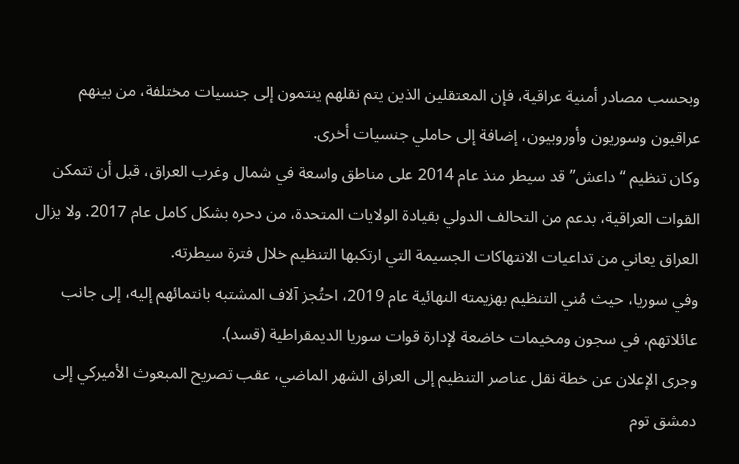وبحسب مصادر أمنية عراقية، فإن المعتقلين الذين يتم نقلهم ينتمون إلى جنسيات مختلفة، من بينهم عراقيون وسوريون وأوروبيون، إضافة إلى حاملي جنسيات أخرى.
وكان تنظيم “داعش” قد سيطر منذ عام 2014 على مناطق واسعة في شمال وغرب العراق، قبل أن تتمكن القوات العراقية، بدعم من التحالف الدولي بقيادة الولايات المتحدة، من دحره بشكل كامل عام 2017. ولا يزال العراق يعاني من تداعيات الانتهاكات الجسيمة التي ارتكبها التنظيم خلال فترة سيطرته.
وفي سوريا، حيث مُني التنظيم بهزيمته النهائية عام 2019، احتُجز آلاف المشتبه بانتمائهم إليه، إلى جانب عائلاتهم، في سجون ومخيمات خاضعة لإدارة قوات سوريا الديمقراطية (قسد).
وجرى الإعلان عن خطة نقل عناصر التنظيم إلى العراق الشهر الماضي، عقب تصريح المبعوث الأميركي إلى دمشق توم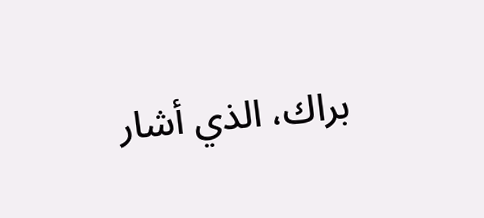براك، الذي أشار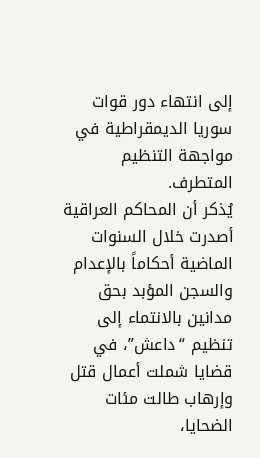إلى انتهاء دور قوات سوريا الديمقراطية في مواجهة التنظيم المتطرف.
يُذكر أن المحاكم العراقية أصدرت خلال السنوات الماضية أحكاماً بالإعدام والسجن المؤبد بحق مدانين بالانتماء إلى تنظيم “داعش”، في قضايا شملت أعمال قتل وإرهاب طالت مئات الضحايا،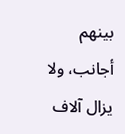بينهم أجانب، ولا يزال آلاف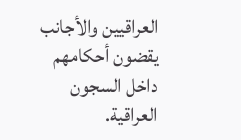العراقيين والأجانب يقضون أحكامهم داخل السجون العراقية.